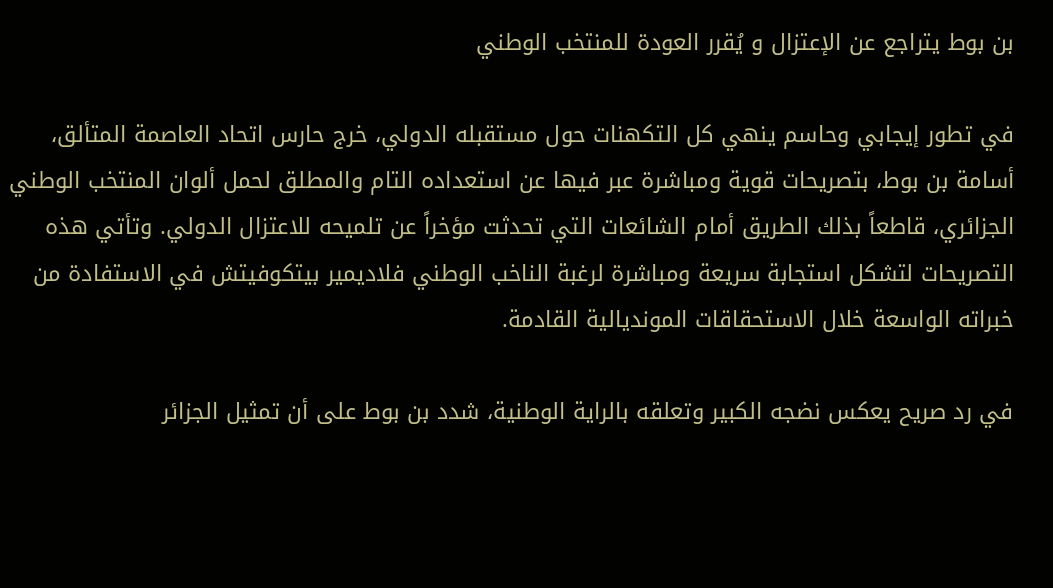بن بوط يتراجع عن الإعتزال و يُقرر العودة للمنتخب الوطني

في تطور إيجابي وحاسم ينهي كل التكهنات حول مستقبله الدولي، خرج حارس اتحاد العاصمة المتألق، أسامة بن بوط، بتصريحات قوية ومباشرة عبر فيها عن استعداده التام والمطلق لحمل ألوان المنتخب الوطني الجزائري، قاطعاً بذلك الطريق أمام الشائعات التي تحدثت مؤخراً عن تلميحه للاعتزال الدولي. وتأتي هذه التصريحات لتشكل استجابة سريعة ومباشرة لرغبة الناخب الوطني فلاديمير بيتكوفيتش في الاستفادة من خبراته الواسعة خلال الاستحقاقات المونديالية القادمة.

في رد صريح يعكس نضجه الكبير وتعلقه بالراية الوطنية، شدد بن بوط على أن تمثيل الجزائر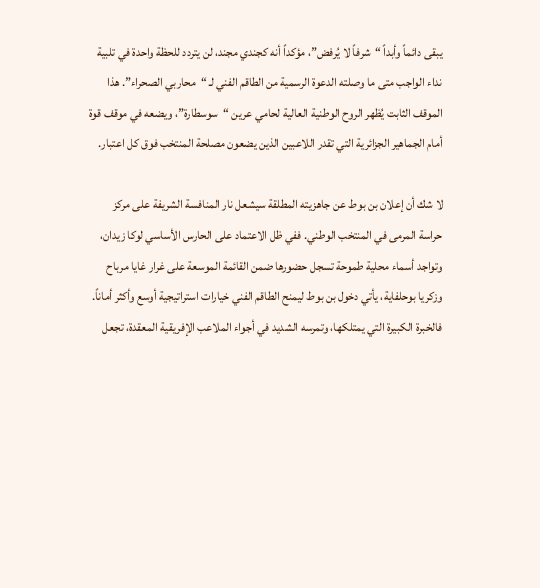يبقى دائماً وأبداً “شرفاً لا يُرفض”، مؤكداً أنه كجندي مجند، لن يتردد للحظة واحدة في تلبية نداء الواجب متى ما وصلته الدعوة الرسمية من الطاقم الفني لـ “محاربي الصحراء”. هذا الموقف الثابت يُظهر الروح الوطنية العالية لحامي عرين “سوسطارة”، ويضعه في موقف قوة أمام الجماهير الجزائرية التي تقدر اللاعبين الذين يضعون مصلحة المنتخب فوق كل اعتبار.

لا شك أن إعلان بن بوط عن جاهزيته المطلقة سيشعل نار المنافسة الشريفة على مركز حراسة المرمى في المنتخب الوطني. ففي ظل الاعتماد على الحارس الأساسي لوكا زيدان، وتواجد أسماء محلية طموحة تسجل حضورها ضمن القائمة الموسعة على غرار غايا مرباح وزكريا بوحلفاية، يأتي دخول بن بوط ليمنح الطاقم الفني خيارات استراتيجية أوسع وأكثر أماناً. فالخبرة الكبيرة التي يمتلكها، وتمرسه الشديد في أجواء الملاعب الإفريقية المعقدة، تجعل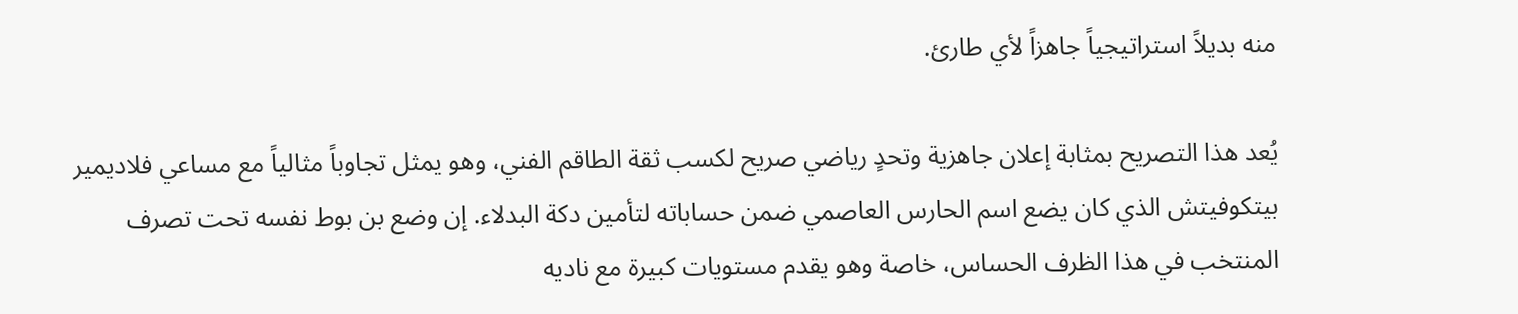منه بديلاً استراتيجياً جاهزاً لأي طارئ.

يُعد هذا التصريح بمثابة إعلان جاهزية وتحدٍ رياضي صريح لكسب ثقة الطاقم الفني، وهو يمثل تجاوباً مثالياً مع مساعي فلاديمير بيتكوفيتش الذي كان يضع اسم الحارس العاصمي ضمن حساباته لتأمين دكة البدلاء. إن وضع بن بوط نفسه تحت تصرف المنتخب في هذا الظرف الحساس، خاصة وهو يقدم مستويات كبيرة مع ناديه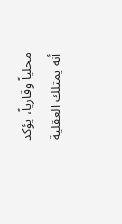محلياً وقارياً، يؤكد أنه يمتلك العقلية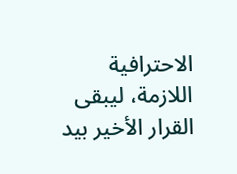الاحترافية اللازمة، ليبقى القرار الأخير بيد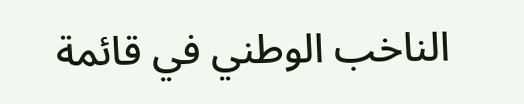الناخب الوطني في قائمة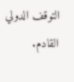التوقف الدولي القادم.